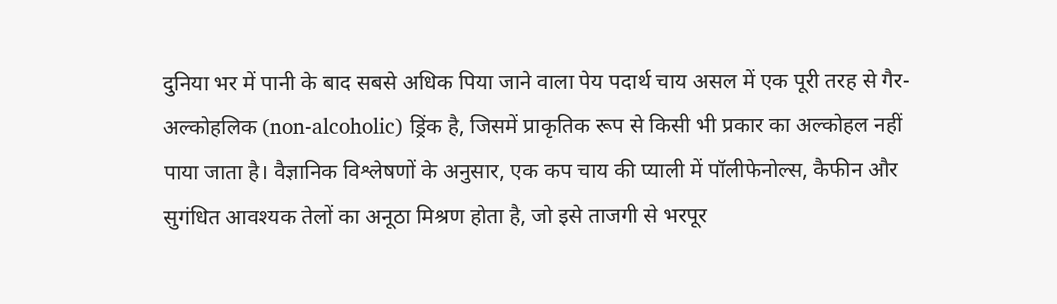दुनिया भर में पानी के बाद सबसे अधिक पिया जाने वाला पेय पदार्थ चाय असल में एक पूरी तरह से गैर-अल्कोहलिक (non-alcoholic) ड्रिंक है, जिसमें प्राकृतिक रूप से किसी भी प्रकार का अल्कोहल नहीं पाया जाता है। वैज्ञानिक विश्लेषणों के अनुसार, एक कप चाय की प्याली में पॉलीफेनोल्स, कैफीन और सुगंधित आवश्यक तेलों का अनूठा मिश्रण होता है, जो इसे ताजगी से भरपूर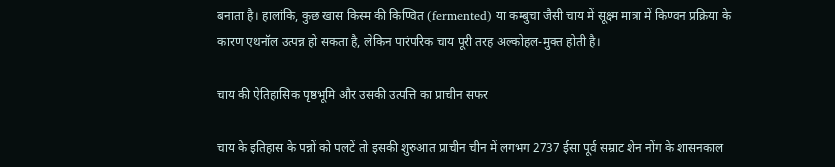बनाता है। हालांकि, कुछ खास किस्म की किण्वित (fermented) या कम्बुचा जैसी चाय में सूक्ष्म मात्रा में किण्वन प्रक्रिया के कारण एथनॉल उत्पन्न हो सकता है, लेकिन पारंपरिक चाय पूरी तरह अल्कोहल-मुक्त होती है।

चाय की ऐतिहासिक पृष्ठभूमि और उसकी उत्पत्ति का प्राचीन सफर

चाय के इतिहास के पन्नों को पलटें तो इसकी शुरुआत प्राचीन चीन में लगभग 2737 ईसा पूर्व सम्राट शेन नोंग के शासनकाल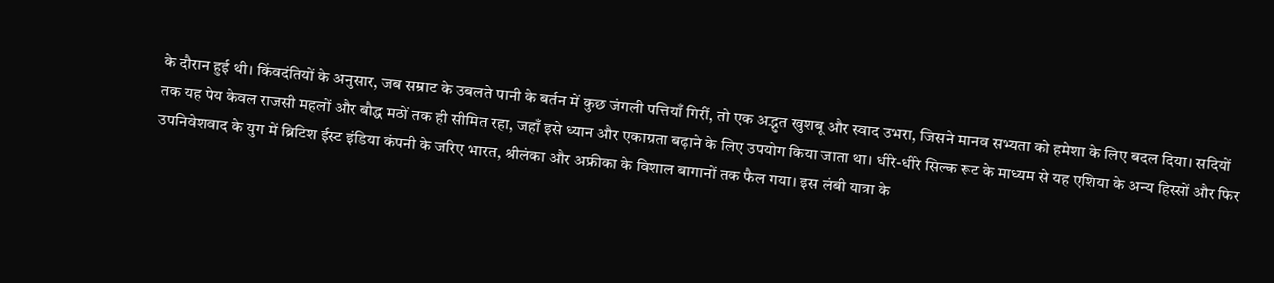के दौरान हुई थी। किंवदंतियों के अनुसार, जब सम्राट के उबलते पानी के बर्तन में कुछ जंगली पत्तियाँ गिरीं, तो एक अद्भुत खुशबू और स्वाद उभरा, जिसने मानव सभ्यता को हमेशा के लिए बदल दिया। सदियों तक यह पेय केवल राजसी महलों और बौद्ध मठों तक ही सीमित रहा, जहाँ इसे ध्यान और एकाग्रता बढ़ाने के लिए उपयोग किया जाता था। धीरे-धीरे सिल्क रूट के माध्यम से यह एशिया के अन्य हिस्सों और फिर उपनिवेशवाद के युग में ब्रिटिश ईस्ट इंडिया कंपनी के जरिए भारत, श्रीलंका और अफ्रीका के विशाल बागानों तक फैल गया। इस लंबी यात्रा के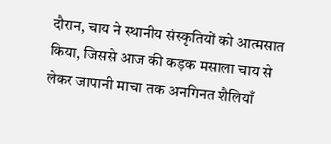दौरान, चाय ने स्थानीय संस्कृतियों को आत्मसात किया, जिससे आज की कड़क मसाला चाय से लेकर जापानी माचा तक अनगिनत शैलियाँ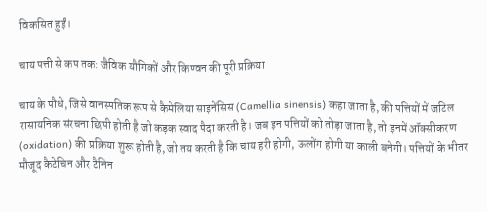विकसित हुईं।

चाय पत्ती से कप तक: जैविक यौगिकों और किण्वन की पूरी प्रक्रिया

चाय के पौधे, जिसे वानस्पतिक रूप से कैमेलिया साइनेंसिस (Camellia sinensis) कहा जाता है, की पत्तियों में जटिल रासायनिक संरचना छिपी होती है जो कड़क स्वाद पैदा करती है। जब इन पत्तियों को तोड़ा जाता है, तो इनमें ऑक्सीकरण (oxidation) की प्रक्रिया शुरू होती है, जो तय करती है कि चाय हरी होगी, ऊलोंग होगी या काली बनेगी। पत्तियों के भीतर मौजूद कैटेचिन और टैनिन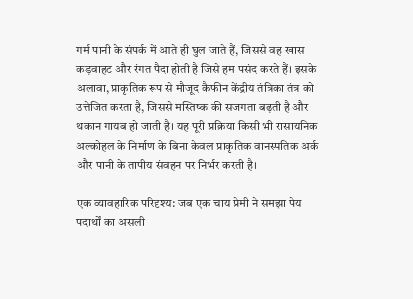गर्म पानी के संपर्क में आते ही घुल जाते हैं, जिससे वह खास कड़वाहट और रंगत पैदा होती है जिसे हम पसंद करते हैं। इसके अलावा, प्राकृतिक रूप से मौजूद कैफीन केंद्रीय तंत्रिका तंत्र को उत्तेजित करता है, जिससे मस्तिष्क की सजगता बढ़ती है और थकान गायब हो जाती है। यह पूरी प्रक्रिया किसी भी रासायनिक अल्कोहल के निर्माण के बिना केवल प्राकृतिक वानस्पतिक अर्क और पानी के तापीय संवहन पर निर्भर करती है।

एक व्यावहारिक परिदृश्य: जब एक चाय प्रेमी ने समझा पेय पदार्थों का असली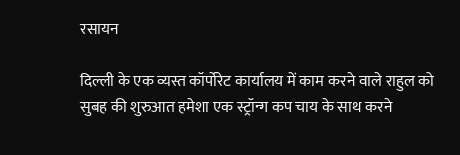रसायन

दिल्ली के एक व्यस्त कॉर्पोरेट कार्यालय में काम करने वाले राहुल को सुबह की शुरुआत हमेशा एक स्ट्रॉन्ग कप चाय के साथ करने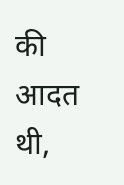की आदत थी,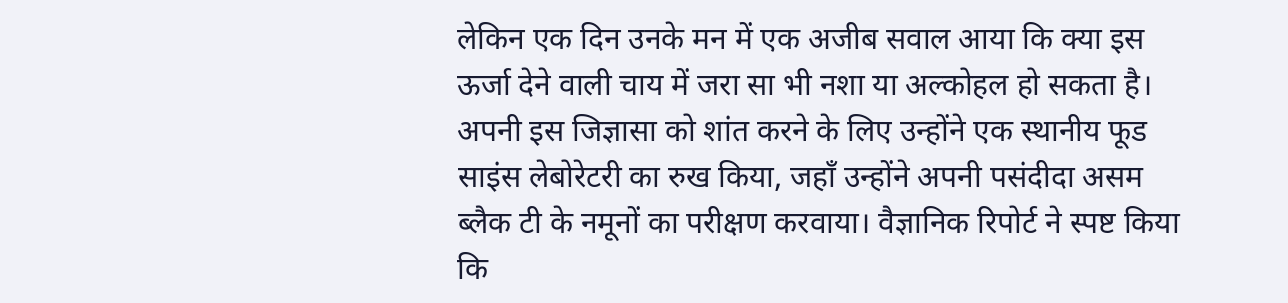लेकिन एक दिन उनके मन में एक अजीब सवाल आया कि क्या इस ऊर्जा देने वाली चाय में जरा सा भी नशा या अल्कोहल हो सकता है। अपनी इस जिज्ञासा को शांत करने के लिए उन्होंने एक स्थानीय फूड साइंस लेबोरेटरी का रुख किया, जहाँ उन्होंने अपनी पसंदीदा असम ब्लैक टी के नमूनों का परीक्षण करवाया। वैज्ञानिक रिपोर्ट ने स्पष्ट किया कि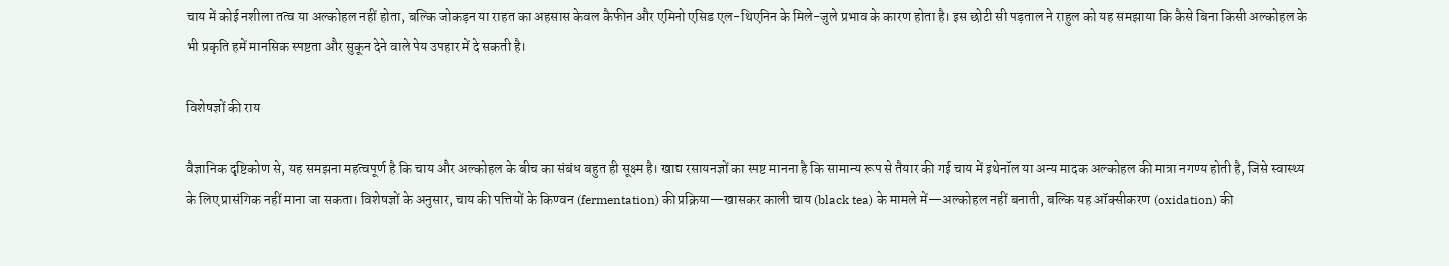चाय में कोई नशीला तत्व या अल्कोहल नहीं होता, बल्कि जोकड़न या राहत का अहसास केवल कैफीन और एमिनो एसिड एल-थिएनिन के मिले-जुले प्रभाव के कारण होता है। इस छोटी सी पड़ताल ने राहुल को यह समझाया कि कैसे बिना किसी अल्कोहल के भी प्रकृति हमें मानसिक स्पष्टता और सुकून देने वाले पेय उपहार में दे सकती है।

विशेषज्ञों की राय

वैज्ञानिक दृष्टिकोण से, यह समझना महत्वपूर्ण है कि चाय और अल्कोहल के बीच का संबंध बहुत ही सूक्ष्म है। खाद्य रसायनज्ञों का स्पष्ट मानना है कि सामान्य रूप से तैयार की गई चाय में इथेनॉल या अन्य मादक अल्कोहल की मात्रा नगण्य होती है, जिसे स्वास्थ्य के लिए प्रासंगिक नहीं माना जा सकता। विशेषज्ञों के अनुसार, चाय की पत्तियों के किण्वन (fermentation) की प्रक्रिया—खासकर काली चाय (black tea) के मामले में—अल्कोहल नहीं बनाती, बल्कि यह ऑक्सीकरण (oxidation) की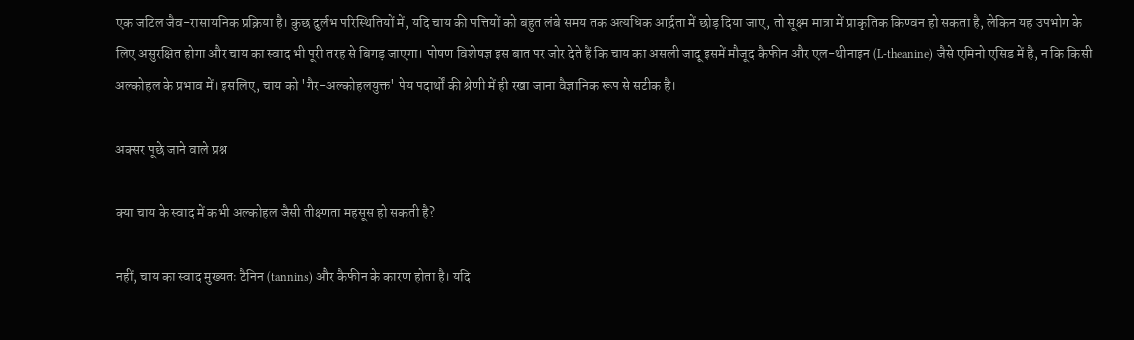एक जटिल जैव-रासायनिक प्रक्रिया है। कुछ दुर्लभ परिस्थितियों में, यदि चाय की पत्तियों को बहुत लंबे समय तक अत्यधिक आर्द्रता में छोड़ दिया जाए, तो सूक्ष्म मात्रा में प्राकृतिक किण्वन हो सकता है, लेकिन यह उपभोग के लिए असुरक्षित होगा और चाय का स्वाद भी पूरी तरह से बिगड़ जाएगा। पोषण विशेषज्ञ इस बात पर जोर देते हैं कि चाय का असली जादू इसमें मौजूद कैफीन और एल-थीनाइन (L-theanine) जैसे एमिनो एसिड में है, न कि किसी अल्कोहल के प्रभाव में। इसलिए, चाय को 'गैर-अल्कोहलयुक्त' पेय पदार्थों की श्रेणी में ही रखा जाना वैज्ञानिक रूप से सटीक है।

अक्सर पूछे जाने वाले प्रश्न

क्या चाय के स्वाद में कभी अल्कोहल जैसी तीक्ष्णता महसूस हो सकती है?

नहीं, चाय का स्वाद मुख्यतः टैनिन (tannins) और कैफीन के कारण होता है। यदि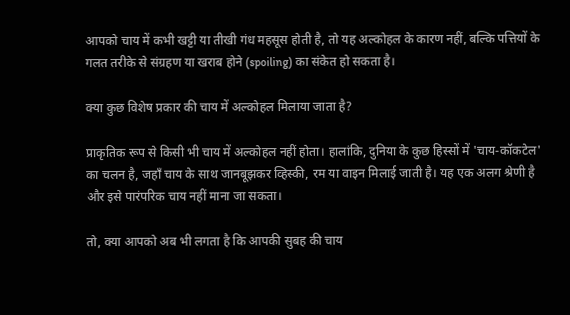आपको चाय में कभी खट्टी या तीखी गंध महसूस होती है, तो यह अल्कोहल के कारण नहीं, बल्कि पत्तियों के गलत तरीके से संग्रहण या खराब होने (spoiling) का संकेत हो सकता है।

क्या कुछ विशेष प्रकार की चाय में अल्कोहल मिलाया जाता है?

प्राकृतिक रूप से किसी भी चाय में अल्कोहल नहीं होता। हालांकि, दुनिया के कुछ हिस्सों में 'चाय-कॉकटेल' का चलन है, जहाँ चाय के साथ जानबूझकर व्हिस्की, रम या वाइन मिलाई जाती है। यह एक अलग श्रेणी है और इसे पारंपरिक चाय नहीं माना जा सकता।

तो, क्या आपको अब भी लगता है कि आपकी सुबह की चाय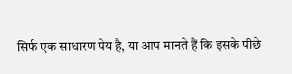सिर्फ एक साधारण पेय है, या आप मानते हैं कि इसके पीछे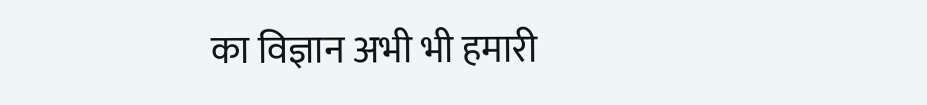का विज्ञान अभी भी हमारी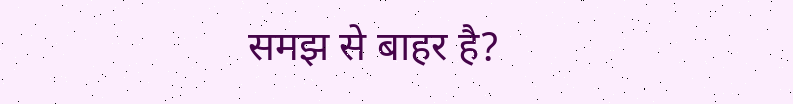समझ से बाहर है?